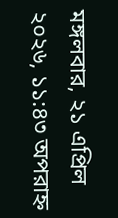মঙ্গলবার, ২১ এপ্রিল ২০২৬, ১১:৪৩ অপরাহ্ন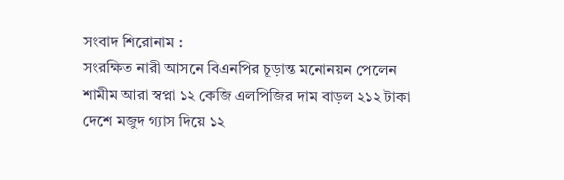সংবাদ শিরোনাম :
সংরক্ষিত নারী আসনে বিএনপির চূড়ান্ত মনোনয়ন পেলেন শামীম আরা স্বপ্না ১২ কেজি এলপিজির দাম বাড়ল ২১২ টাকা দেশে মজুদ গ্যাস দিয়ে ১২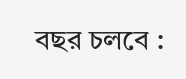বছর চলবে :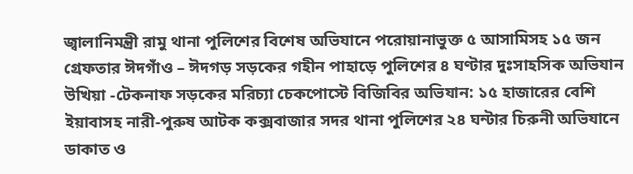জ্বালানিমন্ত্রী রামু থানা পুলিশের বিশেষ অভিযানে পরোয়ানাভুক্ত ৫ আসামিসহ ১৫ জন গ্রেফতার ঈদগাঁও – ঈদগড় সড়কের গহীন পাহাড়ে পুলিশের ৪ ঘণ্টার দুঃসাহসিক অভিযান উখিয়া -টেকনাফ সড়কের মরিচ্যা চেকপোস্টে বিজিবির অভিযান: ১৫ হাজারের বেশি ইয়াবাসহ নারী-পুরুষ আটক কক্সবাজার সদর থানা পুলিশের ২৪ ঘন্টার চিরুনী অভিযানে ডাকাত ও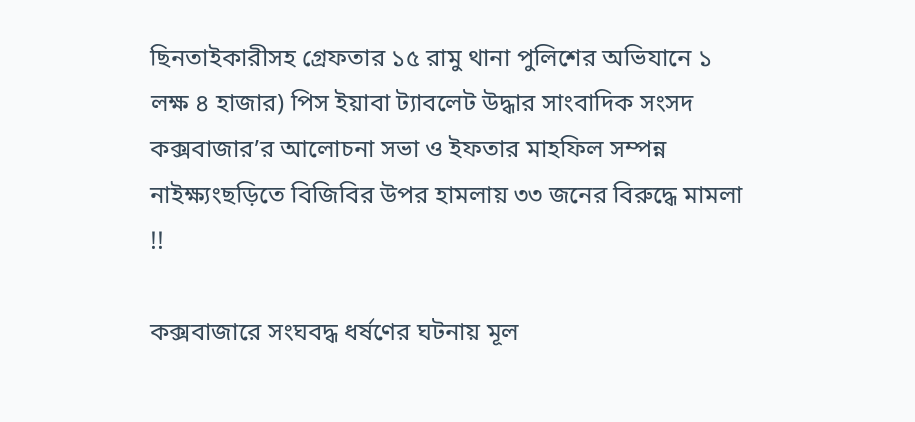ছিনতাইকারীসহ গ্রেফতার ১৫ রামু থানা পুলিশের অভিযানে ১ লক্ষ ৪ হাজার) পিস ইয়াবা ট্যাবলেট উদ্ধার সাংবাদিক সংসদ কক্সবাজার’র আলোচনা সভা ও ইফতার মাহফিল সম্পন্ন নাইক্ষ্যংছড়িতে বিজিবির উপর হামলায় ৩৩ জনের বিরুদ্ধে মামলা !!

কক্সবাজারে সংঘবদ্ধ ধর্ষণের ঘটনায় মূল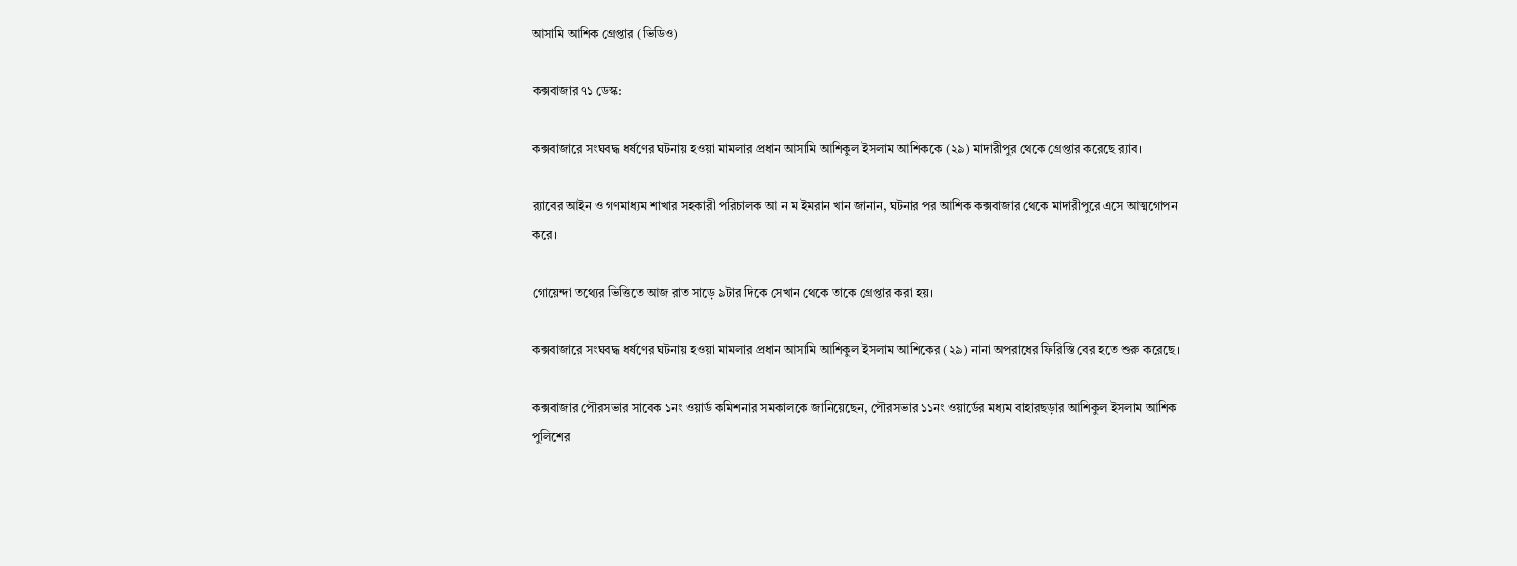আসামি আশিক গ্রেপ্তার (ভিডিও)

কক্সবাজার ৭১ ডেস্ক:

কক্সবাজারে সংঘবদ্ধ ধর্ষণের ঘটনায় হওয়া মামলার প্রধান আসামি আশিকুল ইসলাম আশিককে (২৯) মাদারীপুর থেকে গ্রেপ্তার করেছে র‌্যাব।

র‍্যাবের আইন ও গণমাধ্যম শাখার সহকারী পরিচালক আ ন ম ইমরান খান জানান, ঘটনার পর আশিক কক্সবাজার থেকে মাদারীপুরে এসে আত্মগোপন করে।

গোয়েন্দা তথ্যের ভিত্তিতে আজ রাত সাড়ে ৯টার দিকে সেখান থেকে তাকে গ্রেপ্তার করা হয়।

কক্সবাজারে সংঘবদ্ধ ধর্ষণের ঘটনায় হওয়া মামলার প্রধান আসামি আশিকুল ইসলাম আশিকের (২৯) নানা অপরাধের ফিরিস্তি বের হতে শুরু করেছে।

কক্সবাজার পৌরসভার সাবেক ১নং ওয়ার্ড কমিশনার সমকালকে জানিয়েছেন, পৌরসভার ১১নং ওয়ার্ডের মধ্যম বাহারছড়ার আশিকুল ইসলাম আশিক পুলিশের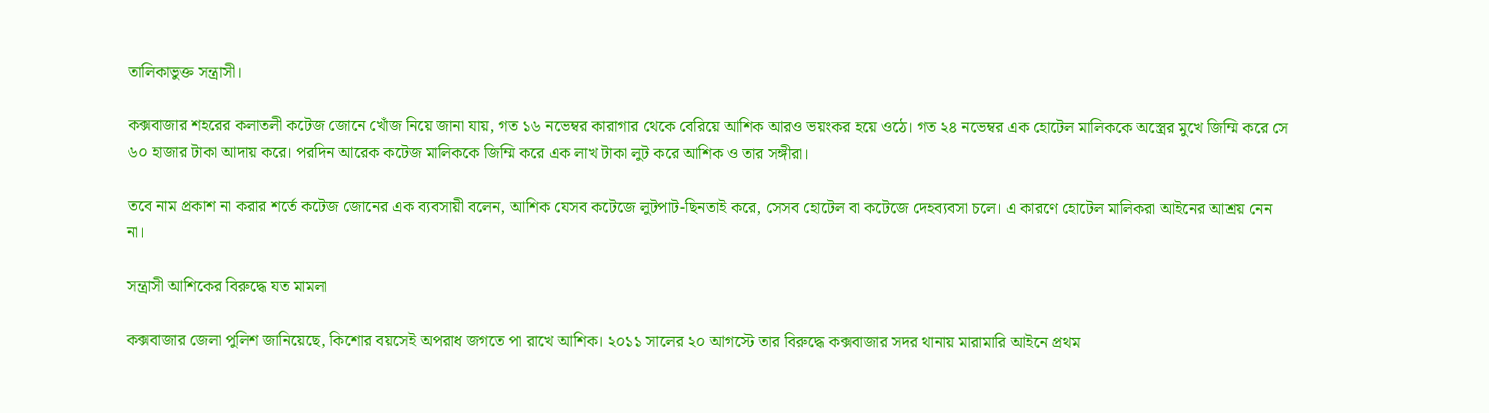তালিকাভুক্ত সন্ত্রাসী।

কক্সবাজার শহরের কলাতলী কটেজ জোনে খোঁজ নিয়ে জানা যায়, গত ১৬ নভেম্বর কারাগার থেকে বেরিয়ে আশিক আরও ভয়ংকর হয়ে ওঠে। গত ২৪ নভেম্বর এক হোটেল মালিককে অস্ত্রের মুখে জিম্মি করে সে ৬০ হাজার টাকা আদায় করে। পরদিন আরেক কটেজ মালিককে জিম্মি করে এক লাখ টাকা লুট করে আশিক ও তার সঙ্গীরা।

তবে নাম প্রকাশ না করার শর্তে কটেজ জোনের এক ব্যবসায়ী বলেন, আশিক যেসব কটেজে লুটপাট-ছিনতাই করে, সেসব হোটেল বা কটেজে দেহব্যবসা চলে। এ কারণে হোটেল মালিকরা আইনের আশ্রয় নেন না।

সন্ত্রাসী আশিকের বিরুদ্ধে যত মামলা

কক্সবাজার জেলা পুলিশ জানিয়েছে, কিশোর বয়সেই অপরাধ জগতে পা রাখে আশিক। ২০১১ সালের ২০ আগস্টে তার বিরুদ্ধে কক্সবাজার সদর থানায় মারামারি আইনে প্রথম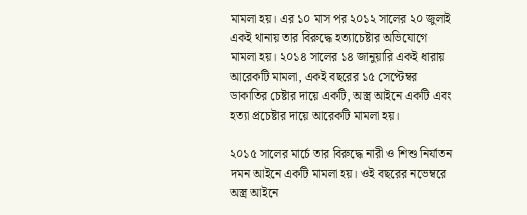মামলা হয়। এর ১০ মাস পর ২০১২ সালের ২০ জুলাই একই থানায় তার বিরুদ্ধে হত্যাচেষ্টার অভিযোগে মামলা হয়। ২০১৪ সালের ১৪ জানুয়ারি একই ধারায় আরেকটি মামলা, একই বছরের ১৫ সেপ্টেম্বর ডাকাতির চেষ্টার দায়ে একটি, অস্ত্র আইনে একটি এবং হত্যা প্রচেষ্টার দায়ে আরেকটি মামলা হয়।

২০১৫ সালের মার্চে তার বিরুদ্ধে নারী ও শিশু নির্যাতন দমন আইনে একটি মামলা হয়। ওই বছরের নভেম্বরে অস্ত্র আইনে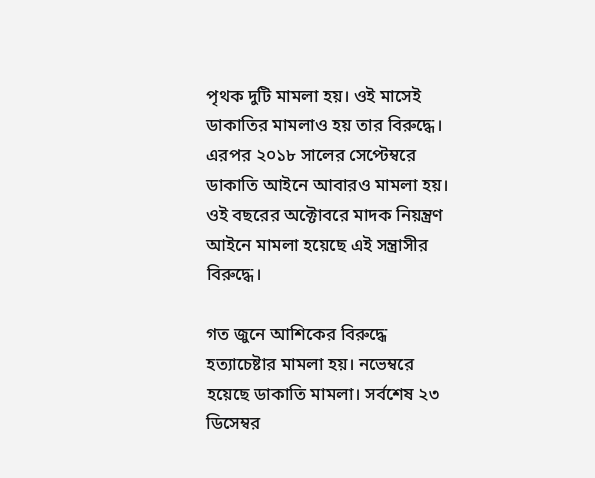পৃথক দুটি মামলা হয়। ওই মাসেই ডাকাতির মামলাও হয় তার বিরুদ্ধে। এরপর ২০১৮ সালের সেপ্টেম্বরে ডাকাতি আইনে আবারও মামলা হয়। ওই বছরের অক্টোবরে মাদক নিয়ন্ত্রণ আইনে মামলা হয়েছে এই সন্ত্রাসীর বিরুদ্ধে।

গত জুনে আশিকের বিরুদ্ধে হত্যাচেষ্টার মামলা হয়। নভেম্বরে হয়েছে ডাকাতি মামলা। সর্বশেষ ২৩ ডিসেম্বর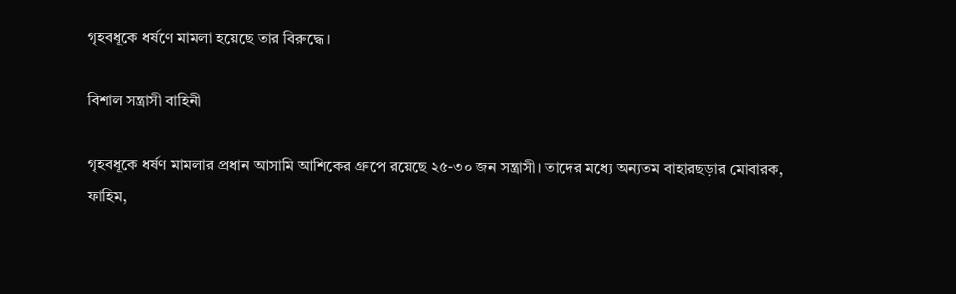গৃহবধূকে ধর্ষণে মামলা হয়েছে তার বিরুদ্ধে।

বিশাল সন্ত্রাসী বাহিনী

গৃহবধূকে ধর্ষণ মামলার প্রধান আসামি আশিকের গ্রুপে রয়েছে ২৫-৩০ জন সন্ত্রাসী। তাদের মধ্যে অন্যতম বাহারছড়ার মোবারক, ফাহিম,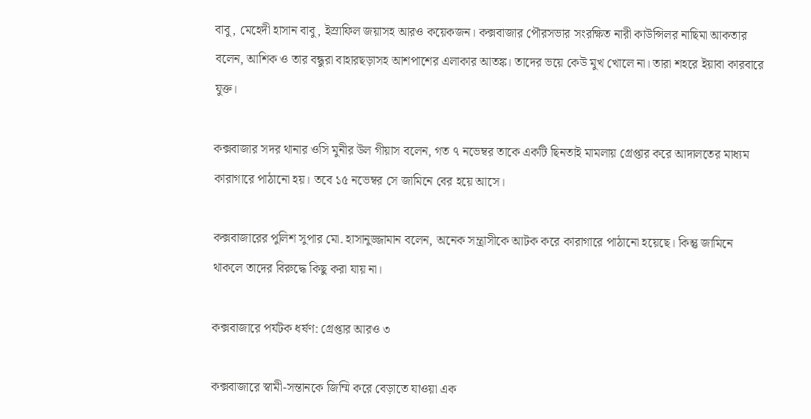বাবু, মেহেদী হাসান বাবু, ইস্রাফিল জয়াসহ আরও কয়েকজন। কক্সবাজার পৌরসভার সংরক্ষিত নারী কাউন্সিলর নাছিমা আকতার বলেন, আশিক ও তার বন্ধুরা বাহারছড়াসহ আশপাশের এলাকার আতঙ্ক। তাদের ভয়ে কেউ মুখ খোলে না। তারা শহরে ইয়াবা কারবারে যুক্ত।

কক্সবাজার সদর থানার ওসি মুনীর উল গীয়াস বলেন, গত ৭ নভেম্বর তাকে একটি ছিনতাই মামলায় গ্রেপ্তার করে আদালতের মাধ্যম কারাগারে পাঠানো হয়। তবে ১৫ নভেম্বর সে জামিনে বের হয়ে আসে।

কক্সবাজারের পুলিশ সুপার মো. হাসানুজ্জামান বলেন, অনেক সন্ত্রাসীকে আটক করে কারাগারে পাঠানো হয়েছে। কিন্তু জামিনে থাকলে তাদের বিরুদ্ধে কিছু করা যায় না।

কক্সবাজারে পর্যটক ধর্ষণ: গ্রেপ্তার আরও ৩

কক্সবাজারে স্বামী-সন্তানকে জিম্মি করে বেড়াতে যাওয়া এক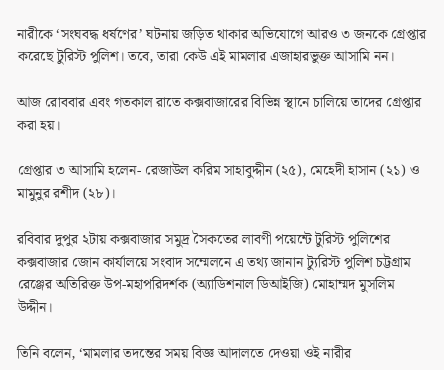নারীকে ‘সংঘবদ্ধ ধর্ষণের’ ঘটনায় জড়িত থাকার অভিযোগে আরও ৩ জনকে গ্রেপ্তার করেছে টুরিস্ট পুলিশ। তবে, তারা কেউ এই মামলার এজাহারভুক্ত আসামি নন।

আজ রোববার এবং গতকাল রাতে কক্সবাজারের বিভিন্ন স্থানে চালিয়ে তাদের গ্রেপ্তার করা হয়।

গ্রেপ্তার ৩ আসামি হলেন- রেজাউল করিম সাহাবুদ্দীন (২৫), মেহেদী হাসান (২১) ও মামুনুর রশীদ (২৮)।

রবিবার দুপুর ২টায় কক্সবাজার সমুদ্র সৈকতের লাবণী পয়েন্টে টুরিস্ট পুলিশের কক্সবাজার জোন কার্যালয়ে সংবাদ সম্মেলনে এ তথ্য জানান ট্যুরিস্ট পুলিশ চট্টগ্রাম রেঞ্জের অতিরিক্ত উপ-মহাপরিদর্শক (অ্যাডিশনাল ডিআইজি) মোহাম্মদ মুসলিম উদ্দীন।

তিনি বলেন, ‘মামলার তদন্তের সময় বিজ্ঞ আদালতে দেওয়া ওই নারীর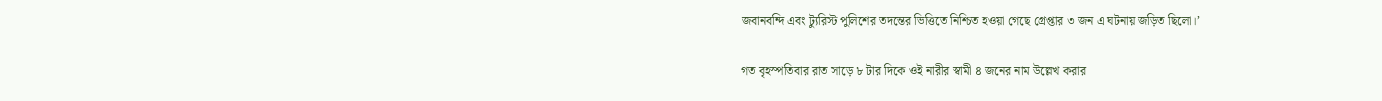জবানবন্দি এবং ট্যুরিস্ট পুলিশের তদন্তের ভিত্তিতে নিশ্চিত হওয়া গেছে গ্রেপ্তার ৩ জন এ ঘটনায় জড়িত ছিলো।’

গত বৃহস্পতিবার রাত সাড়ে ৮ টার দিকে ওই নারীর স্বামী ৪ জনের নাম উল্লেখ করার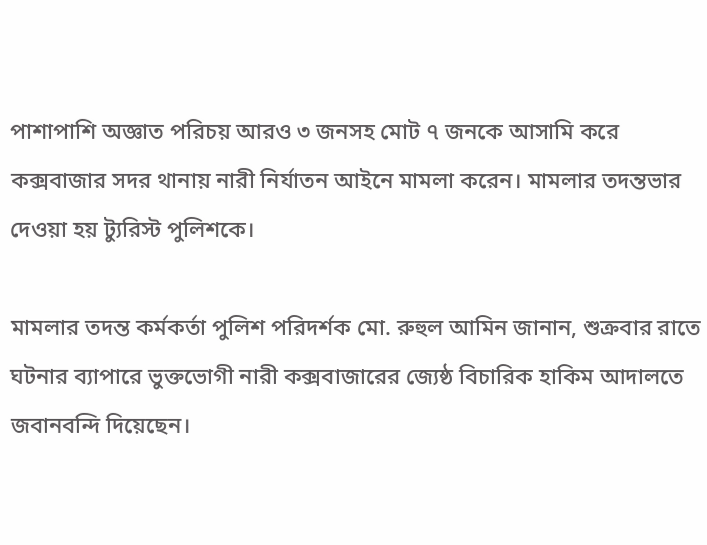পাশাপাশি অজ্ঞাত পরিচয় আরও ৩ জনসহ মোট ৭ জনকে আসামি করে কক্সবাজার সদর থানায় নারী নির্যাতন আইনে মামলা করেন। মামলার তদন্তভার দেওয়া হয় ট্যুরিস্ট পুলিশকে।

মামলার তদন্ত কর্মকর্তা পুলিশ পরিদর্শক মো. রুহুল আমিন জানান, শুক্রবার রাতে ঘটনার ব্যাপারে ভুক্তভোগী নারী কক্সবাজারের জ্যেষ্ঠ বিচারিক হাকিম আদালতে জবানবন্দি দিয়েছেন।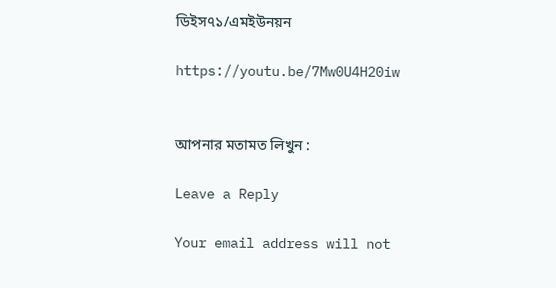ডিইস৭১/এমইউনয়ন

https://youtu.be/7Mw0U4H20iw


আপনার মতামত লিখুন :

Leave a Reply

Your email address will not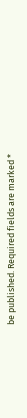be published. Required fields are marked *